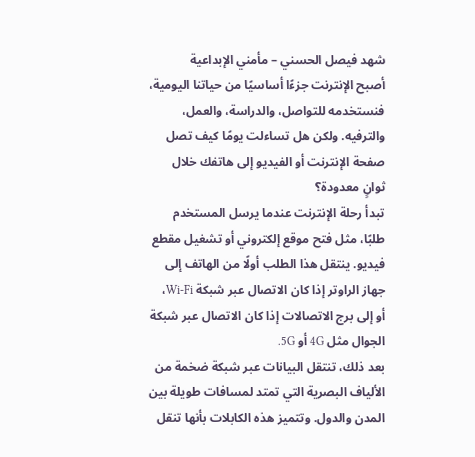شهد فيصل الحسني – مأمني الإبداعية
أصبح الإنترنت جزءًا أساسيًا من حياتنا اليومية، فنستخدمه للتواصل، والدراسة، والعمل، والترفيه. ولكن هل تساءلت يومًا كيف تصل صفحة الإنترنت أو الفيديو إلى هاتفك خلال ثوانٍ معدودة؟
تبدأ رحلة الإنترنت عندما يرسل المستخدم طلبًا، مثل فتح موقع إلكتروني أو تشغيل مقطع فيديو. ينتقل هذا الطلب أولًا من الهاتف إلى جهاز الراوتر إذا كان الاتصال عبر شبكة Wi-Fi، أو إلى برج الاتصالات إذا كان الاتصال عبر شبكة الجوال مثل 4G أو 5G.
بعد ذلك، تنتقل البيانات عبر شبكة ضخمة من الألياف البصرية التي تمتد لمسافات طويلة بين المدن والدول. وتتميز هذه الكابلات بأنها تنقل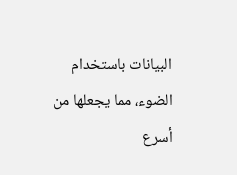البيانات باستخدام الضوء، مما يجعلها من أسرع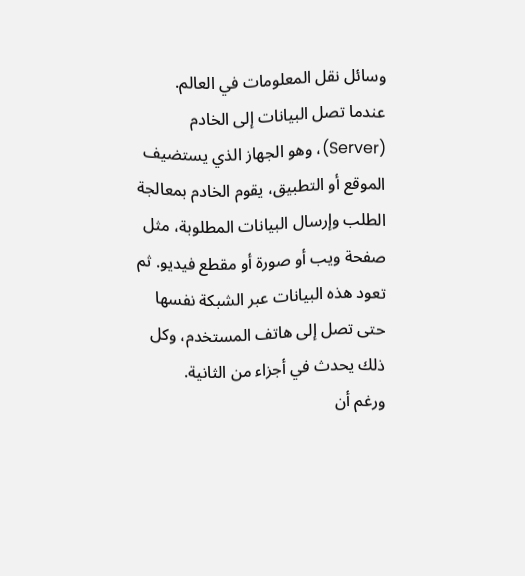وسائل نقل المعلومات في العالم.
عندما تصل البيانات إلى الخادم (Server)، وهو الجهاز الذي يستضيف الموقع أو التطبيق، يقوم الخادم بمعالجة الطلب وإرسال البيانات المطلوبة، مثل صفحة ويب أو صورة أو مقطع فيديو. ثم تعود هذه البيانات عبر الشبكة نفسها حتى تصل إلى هاتف المستخدم، وكل ذلك يحدث في أجزاء من الثانية.
ورغم أن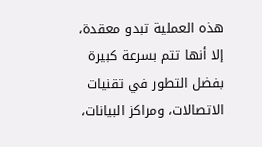هذه العملية تبدو معقدة، إلا أنها تتم بسرعة كبيرة بفضل التطور في تقنيات الاتصالات، ومراكز البيانات،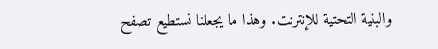والبنية التحتية للإنترنت. وهذا ما يجعلنا نستطيع تصفح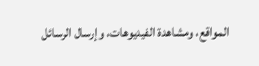المواقع، ومشاهدة الفيديوهات، وإرسال الرسائل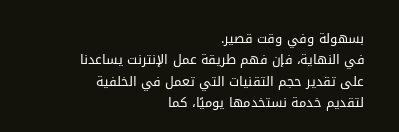بسهولة وفي وقت قصير.
في النهاية، فإن فهم طريقة عمل الإنترنت يساعدنا على تقدير حجم التقنيات التي تعمل في الخلفية لتقديم خدمة نستخدمها يوميًا، كما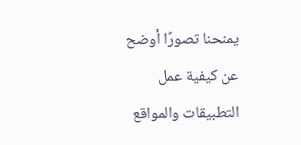يمنحنا تصورًا أوضح عن كيفية عمل التطبيقات والمواقع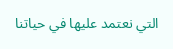التي نعتمد عليها في حياتنا